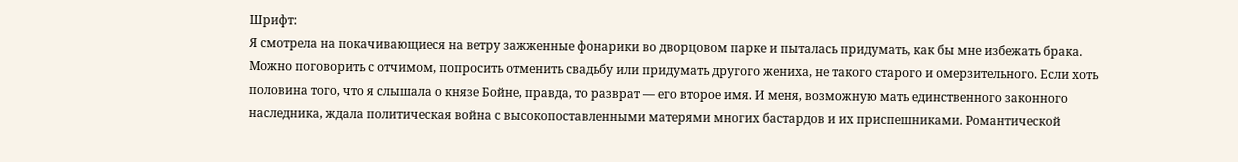Шрифт:
Я смотрела на покачивающиеся на ветру зажженные фонарики во дворцовом парке и пыталась придумать, как бы мне избежать брака. Можно поговорить с отчимом, попросить отменить свадьбу или придумать другого жениха, не такого старого и омерзительного. Если хоть половина того, что я слышала о князе Бойне, правда, то разврат — его второе имя. И меня, возможную мать единственного законного наследника, ждала политическая война с высокопоставленными матерями многих бастардов и их приспешниками. Романтической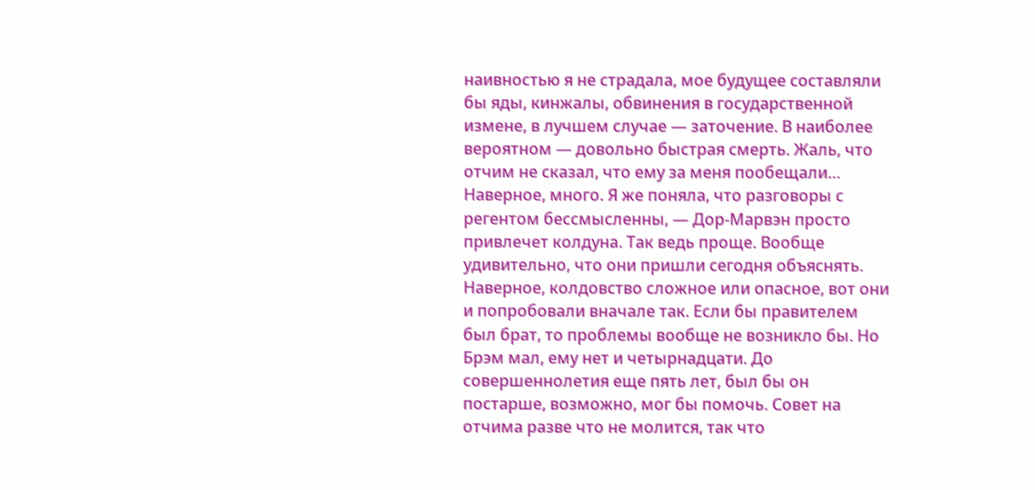наивностью я не страдала, мое будущее составляли бы яды, кинжалы, обвинения в государственной измене, в лучшем случае — заточение. В наиболее вероятном — довольно быстрая смерть. Жаль, что отчим не сказал, что ему за меня пообещали… Наверное, много. Я же поняла, что разговоры с регентом бессмысленны, — Дор-Марвэн просто привлечет колдуна. Так ведь проще. Вообще удивительно, что они пришли сегодня объяснять. Наверное, колдовство сложное или опасное, вот они и попробовали вначале так. Если бы правителем был брат, то проблемы вообще не возникло бы. Но Брэм мал, ему нет и четырнадцати. До совершеннолетия еще пять лет, был бы он постарше, возможно, мог бы помочь. Совет на отчима разве что не молится, так что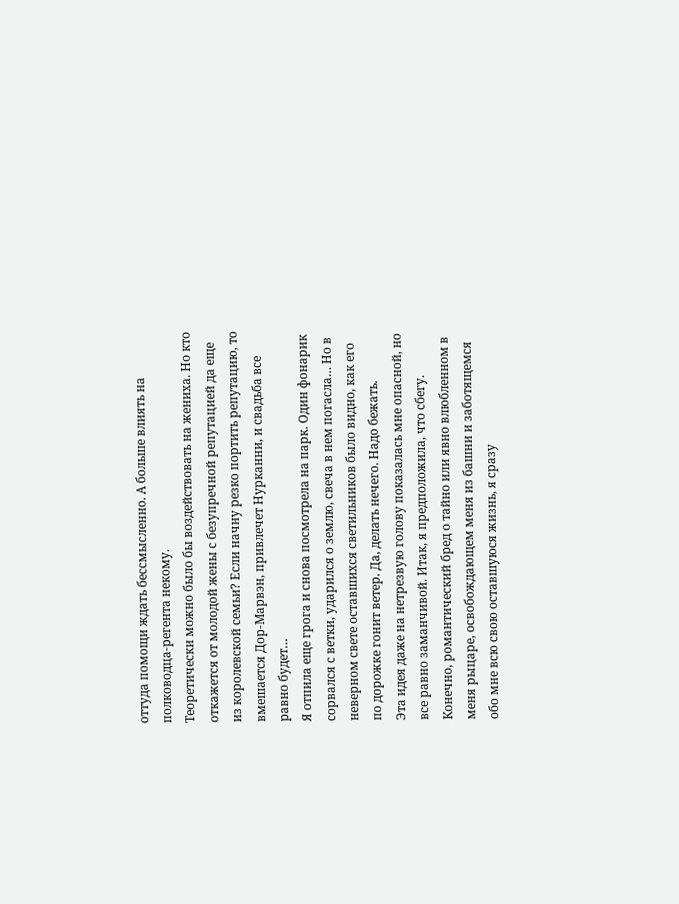оттуда помощи ждать бессмысленно. А больше влиять на полководца-регента некому.
Теоретически можно было бы воздействовать на жениха. Но кто откажется от молодой жены с безупречной репутацией да еще из королевской семьи? Если начну резко портить репутацию, то вмешается Дор-Марвэн, привлечет Нурканни, и свадьба все равно будет…
Я отпила еще грога и снова посмотрела на парк. Один фонарик сорвался с ветки, ударился о землю, свеча в нем погасла… Но в неверном свете оставшихся светильников было видно, как его по дорожке гонит ветер. Да, делать нечего. Надо бежать.
Эта идея даже на нетрезвую голову показалась мне опасной, но все равно заманчивой. Итак, я предположила, что сбегу. Конечно, романтический бред о тайно или явно влюбленном в меня рыцаре, освобождающем меня из башни и заботящемся обо мне всю свою оставшуюся жизнь, я сразу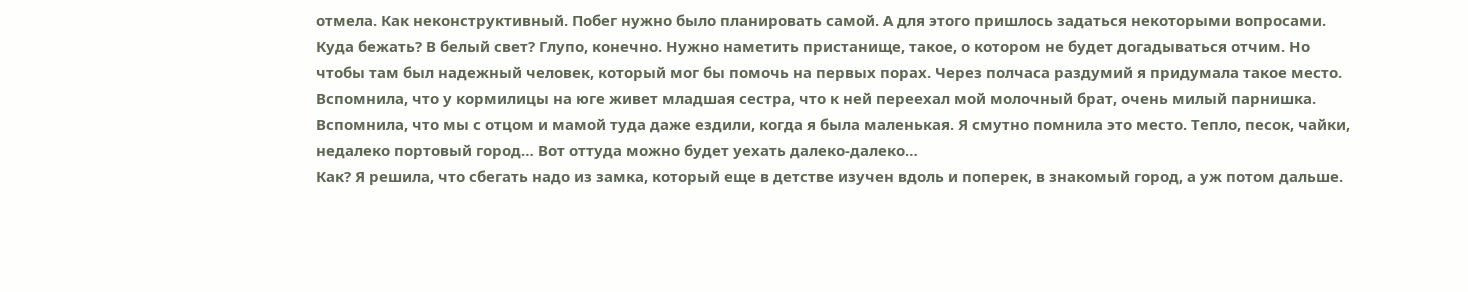отмела. Как неконструктивный. Побег нужно было планировать самой. А для этого пришлось задаться некоторыми вопросами.
Куда бежать? В белый свет? Глупо, конечно. Нужно наметить пристанище, такое, о котором не будет догадываться отчим. Но чтобы там был надежный человек, который мог бы помочь на первых порах. Через полчаса раздумий я придумала такое место. Вспомнила, что у кормилицы на юге живет младшая сестра, что к ней переехал мой молочный брат, очень милый парнишка. Вспомнила, что мы с отцом и мамой туда даже ездили, когда я была маленькая. Я смутно помнила это место. Тепло, песок, чайки, недалеко портовый город… Вот оттуда можно будет уехать далеко-далеко…
Как? Я решила, что сбегать надо из замка, который еще в детстве изучен вдоль и поперек, в знакомый город, а уж потом дальше.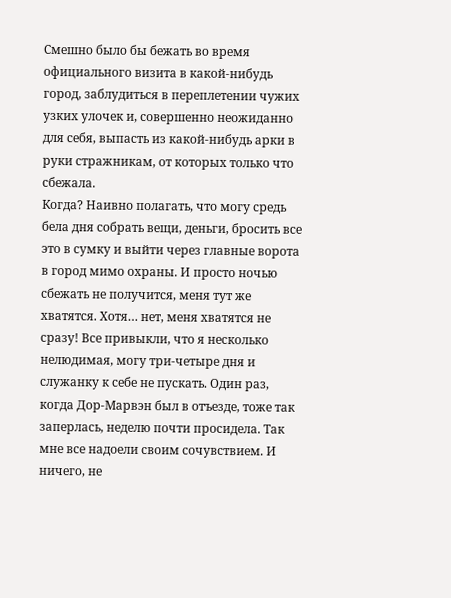Смешно было бы бежать во время официального визита в какой-нибудь город, заблудиться в переплетении чужих узких улочек и, совершенно неожиданно для себя, выпасть из какой-нибудь арки в руки стражникам, от которых только что сбежала.
Когда? Наивно полагать, что могу средь бела дня собрать вещи, деньги, бросить все это в сумку и выйти через главные ворота в город мимо охраны. И просто ночью сбежать не получится, меня тут же хватятся. Хотя… нет, меня хватятся не сразу! Все привыкли, что я несколько нелюдимая, могу три-четыре дня и служанку к себе не пускать. Один раз, когда Дор-Марвэн был в отъезде, тоже так заперлась, неделю почти просидела. Так мне все надоели своим сочувствием. И ничего, не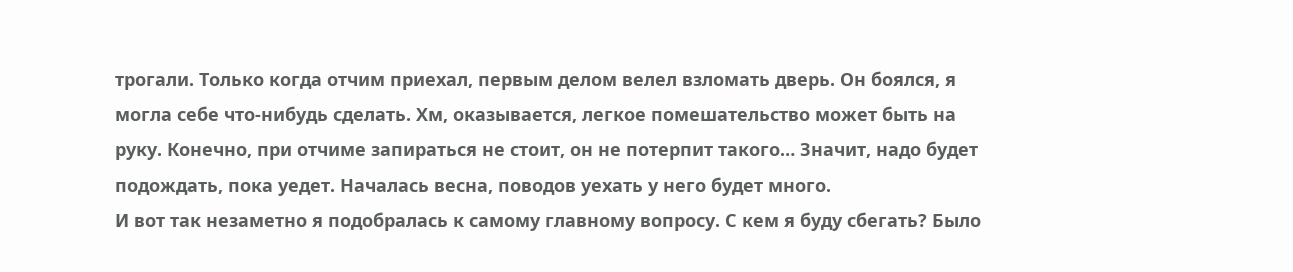трогали. Только когда отчим приехал, первым делом велел взломать дверь. Он боялся, я могла себе что-нибудь сделать. Хм, оказывается, легкое помешательство может быть на руку. Конечно, при отчиме запираться не стоит, он не потерпит такого… Значит, надо будет подождать, пока уедет. Началась весна, поводов уехать у него будет много.
И вот так незаметно я подобралась к самому главному вопросу. С кем я буду сбегать? Было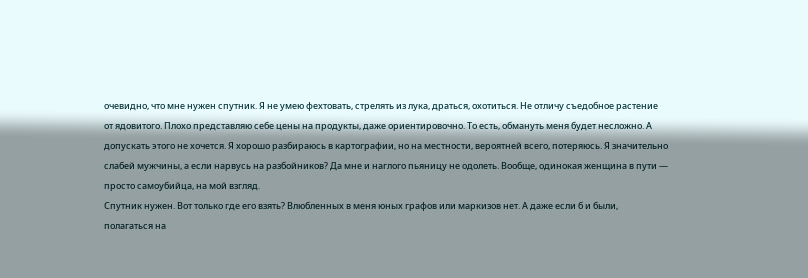очевидно, что мне нужен спутник. Я не умею фехтовать, стрелять из лука, драться, охотиться. Не отличу съедобное растение от ядовитого. Плохо представляю себе цены на продукты, даже ориентировочно. То есть, обмануть меня будет несложно. А допускать этого не хочется. Я хорошо разбираюсь в картографии, но на местности, вероятней всего, потеряюсь. Я значительно слабей мужчины, а если нарвусь на разбойников? Да мне и наглого пьяницу не одолеть. Вообще, одинокая женщина в пути — просто самоубийца, на мой взгляд.
Спутник нужен. Вот только где его взять? Влюбленных в меня юных графов или маркизов нет. А даже если б и были, полагаться на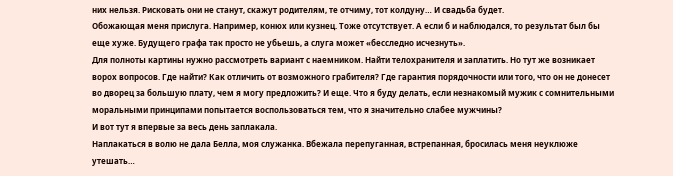них нельзя. Рисковать они не станут, скажут родителям, те отчиму, тот колдуну… И свадьба будет.
Обожающая меня прислуга. Например, конюх или кузнец. Тоже отсутствует. А если б и наблюдался, то результат был бы еще хуже. Будущего графа так просто не убьешь, а слуга может «бесследно исчезнуть».
Для полноты картины нужно рассмотреть вариант с наемником. Найти телохранителя и заплатить. Но тут же возникает ворох вопросов. Где найти? Как отличить от возможного грабителя? Где гарантия порядочности или того, что он не донесет во дворец за большую плату, чем я могу предложить? И еще. Что я буду делать, если незнакомый мужик с сомнительными моральными принципами попытается воспользоваться тем, что я значительно слабее мужчины?
И вот тут я впервые за весь день заплакала.
Наплакаться в волю не дала Белла, моя служанка. Вбежала перепуганная, встрепанная, бросилась меня неуклюже утешать…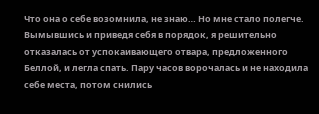Что она о себе возомнила, не знаю… Но мне стало полегче.
Вымывшись и приведя себя в порядок, я решительно отказалась от успокаивающего отвара, предложенного Беллой, и легла спать. Пару часов ворочалась и не находила себе места, потом снились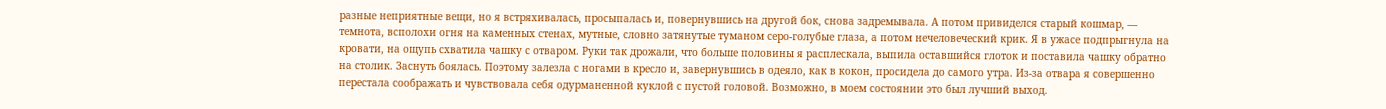разные неприятные вещи, но я встряхивалась, просыпалась и, повернувшись на другой бок, снова задремывала. А потом привиделся старый кошмар, — темнота, всполохи огня на каменных стенах, мутные, словно затянутые туманом серо-голубые глаза, а потом нечеловеческий крик. Я в ужасе подпрыгнула на кровати, на ощупь схватила чашку с отваром. Руки так дрожали, что больше половины я расплескала, выпила оставшийся глоток и поставила чашку обратно на столик. Заснуть боялась. Поэтому залезла с ногами в кресло и, завернувшись в одеяло, как в кокон, просидела до самого утра. Из-за отвара я совершенно перестала соображать и чувствовала себя одурманенной куклой с пустой головой. Возможно, в моем состоянии это был лучший выход.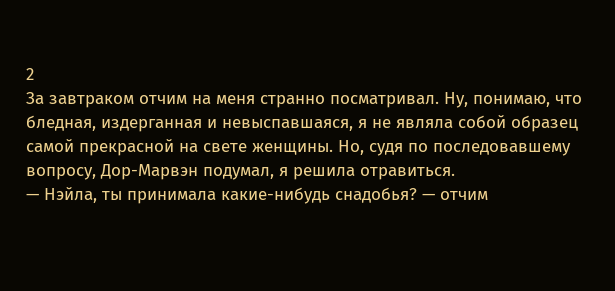2
За завтраком отчим на меня странно посматривал. Ну, понимаю, что бледная, издерганная и невыспавшаяся, я не являла собой образец самой прекрасной на свете женщины. Но, судя по последовавшему вопросу, Дор-Марвэн подумал, я решила отравиться.
— Нэйла, ты принимала какие-нибудь снадобья? — отчим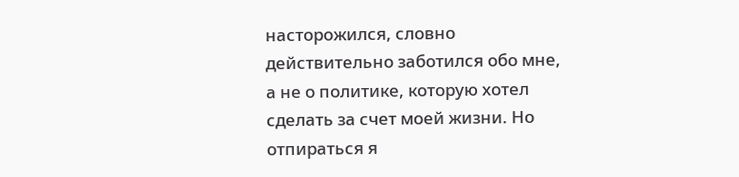насторожился, словно действительно заботился обо мне, а не о политике, которую хотел сделать за счет моей жизни. Но отпираться я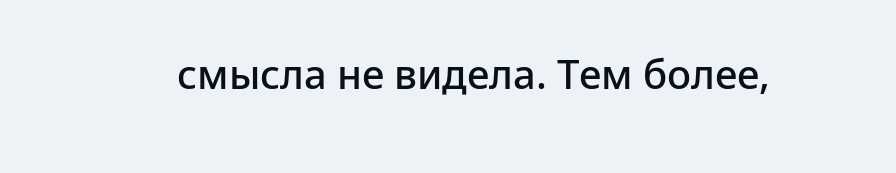смысла не видела. Тем более,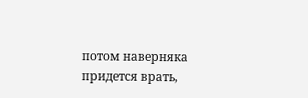потом наверняка придется врать,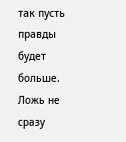так пусть правды будет больше. Ложь не сразу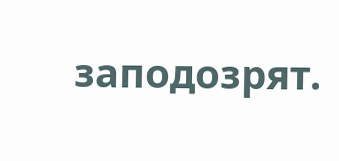заподозрят.